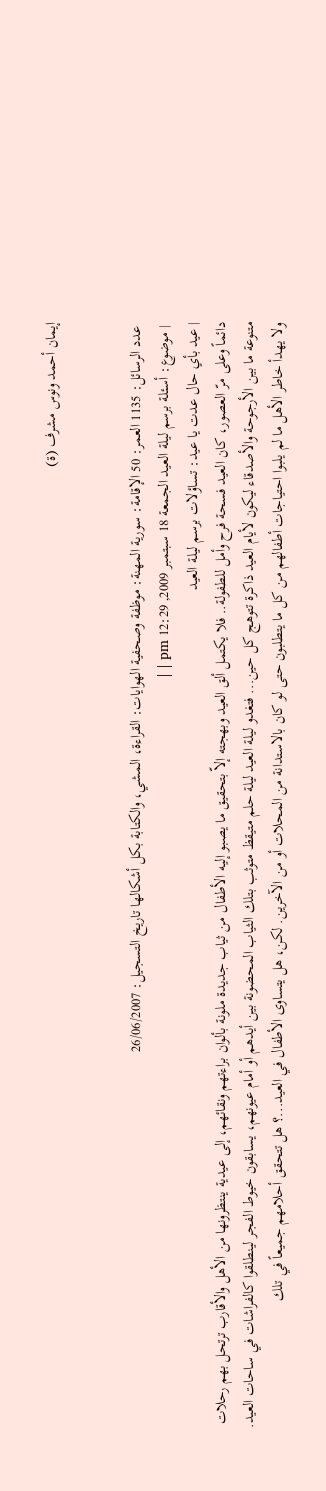إيمان أحمد ونوس مشرف (ة)


 عدد الرسائل: 1135 العمر: 50 الإقامة: سورية المهنة: موظفة وصحفية الهوايات: القراءة، المشي، والكتابة بكل أشكالها تاريخ التسجيل: 26/06/2007
 | موضوع: أسئلة برسم ليلة العيد الجمعة 18 سبتمبر 2009, 12:29 pm | |
| عيد بأي حال عدت يا عيد: تساؤلات برسم ليلة العيد
دائماً وعلى مرّ العصور، كان العيد فسحة فرح وأمل للطفولة.. فلا يكتمل ألق العيد وبهجته إلاّ بتحقيق ما يصبو إليه الأطفال من ثياب جديدة ملونة بألوان براءتهم ونقائهم، إلى عيدية ينتظرونها من الأهل والأقارب ترتحل بهم رحلات متنوعة ما بين الأرجوحة والأصدقاء ليكون لأيام العيد ذاكرة تتوهج كل حين... فتغدو ليلة العيد ليلة حلم متيقظ متوثب بتلك الثياب المحضونة بين أيدهم أو أمام عيونهم، يسابقون خيوط الفجر لينطلقوا كالفراشات في ساحات العيد. ولا يهدأ خاطر الأهل ما لم يلبوا احتياجات أطفالهم من كل ما يتطلبون حتى لو كان بالاستدانة من المحلات أو من الآخرين. لكن، هل يتساوى الأطفال في العيد...؟ هل تتحقق أحلامهم جميعاً في تلك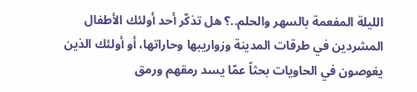الليلة المفعمة بالسهر والحلم..؟ هل تذكّر أحد أولئك الأطفال المشردين في طرقات المدينة وزواريبها وحاراتها، أو أولئك الذين يغوصون في الحاويات بحثاً عمّا يسد رمقهم ورمق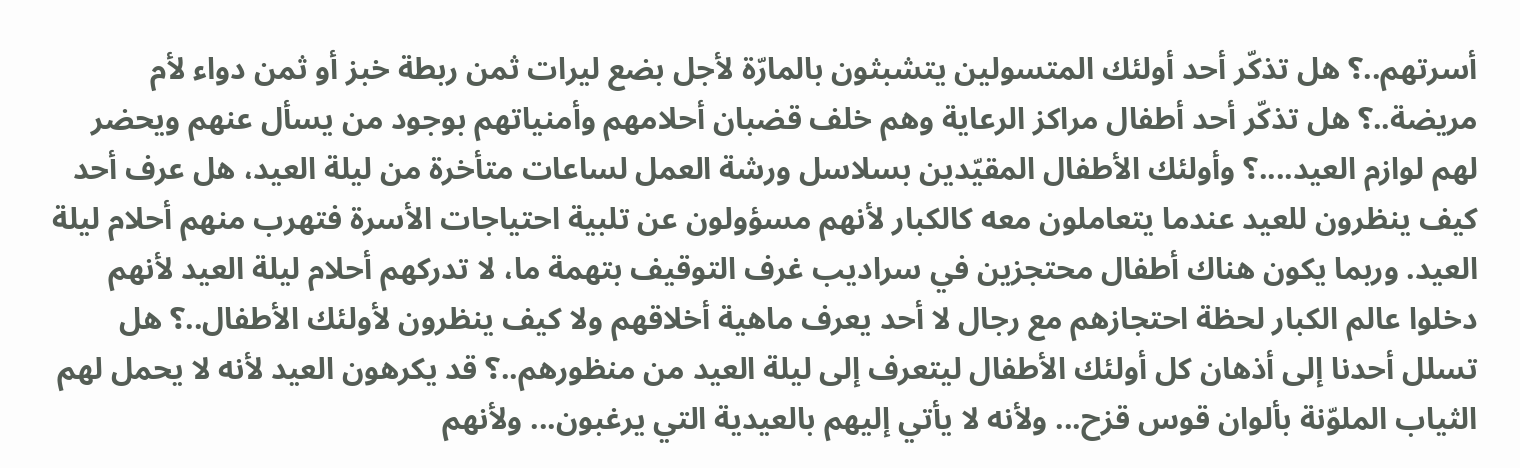أسرتهم..؟ هل تذكّر أحد أولئك المتسولين يتشبثون بالمارّة لأجل بضع ليرات ثمن ربطة خبز أو ثمن دواء لأم مريضة..؟ هل تذكّر أحد أطفال مراكز الرعاية وهم خلف قضبان أحلامهم وأمنياتهم بوجود من يسأل عنهم ويحضر لهم لوازم العيد....؟ وأولئك الأطفال المقيّدين بسلاسل ورشة العمل لساعات متأخرة من ليلة العيد، هل عرف أحد كيف ينظرون للعيد عندما يتعاملون معه كالكبار لأنهم مسؤولون عن تلبية احتياجات الأسرة فتهرب منهم أحلام ليلة العيد. وربما يكون هناك أطفال محتجزين في سراديب غرف التوقيف بتهمة ما، لا تدركهم أحلام ليلة العيد لأنهم دخلوا عالم الكبار لحظة احتجازهم مع رجال لا أحد يعرف ماهية أخلاقهم ولا كيف ينظرون لأولئك الأطفال..؟ هل تسلل أحدنا إلى أذهان كل أولئك الأطفال ليتعرف إلى ليلة العيد من منظورهم..؟ قد يكرهون العيد لأنه لا يحمل لهم الثياب الملوّنة بألوان قوس قزح... ولأنه لا يأتي إليهم بالعيدية التي يرغبون... ولأنهم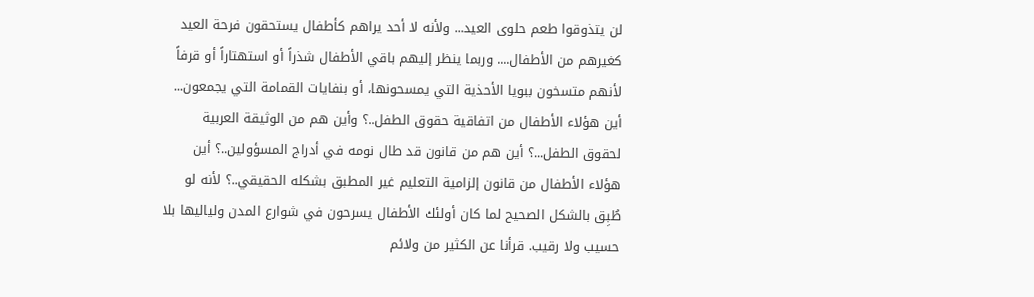لن يتذوقوا طعم حلوى العيد... ولأنه لا أحد يراهم كأطفال يستحقون فرحة العيد كغيرهم من الأطفال.... وربما ينظر إليهم باقي الأطفال شذراً أو استهتاراً أو قرفاً لأنهم متسخون ببويا الأحذية التي يمسحونها، أو بنفايات القمامة التي يجمعون... أين هؤلاء الأطفال من اتفاقية حقوق الطفل..؟ وأين هم من الوثيقة العربية لحقوق الطفل...؟ أين هم من قانون قد طال نومه في أدراج المسؤولين..؟ أين هؤلاء الأطفال من قانون إلزامية التعليم غير المطبق بشكله الحقيقي..؟ لأنه لو طُبِق بالشكل الصحيح لما كان أولئك الأطفال يسرحون في شوارع المدن ولياليها بلا حسيب ولا رقيب. قرأنا عن الكثير من ولائم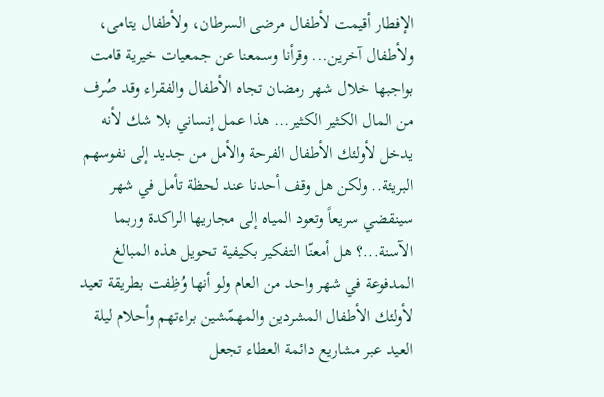الإفطار أقيمت لأطفال مرضى السرطان، ولأطفال يتامى، ولأطفال آخرين... وقرأنا وسمعنا عن جمعيات خيرية قامت بواجبها خلال شهر رمضان تجاه الأطفال والفقراء وقد صُرف من المال الكثير الكثير... هذا عمل إنساني بلا شك لأنه يدخل لأولئك الأطفال الفرحة والأمل من جديد إلى نفوسهم البريئة.. ولكن هل وقف أحدنا عند لحظة تأمل في شهر سينقضي سريعاً وتعود المياه إلى مجاريها الراكدة وربما الآسنة...؟ هل أمعنّا التفكير بكيفية تحويل هذه المبالغ المدفوعة في شهر واحد من العام ولو أنها وُظِفت بطريقة تعيد لأولئك الأطفال المشردين والمهمّشين براءتهم وأحلام ليلة العيد عبر مشاريع دائمة العطاء تجعل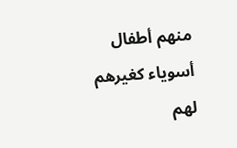منهم أطفال أسوياء كغيرهم لهم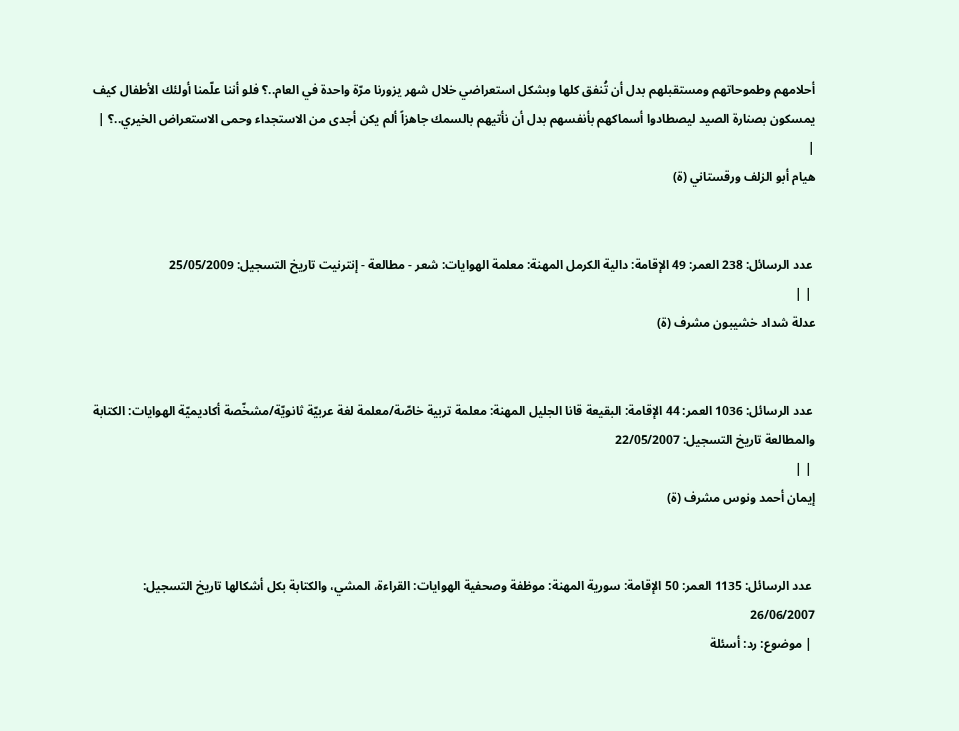أحلامهم وطموحاتهم ومستقبلهم بدل أن تُنفق كلها وبشكل استعراضي خلال شهر يزورنا مرّة واحدة في العام..؟ فلو أننا علّمنا أولئك الأطفال كيف يمسكون بصنارة الصيد ليصطادوا أسماكهم بأنفسهم بدل أن نأتيهم بالسمك جاهزاً ألم يكن أجدى من الاستجداء وحمى الاستعراض الخيري..؟ |
|
هيام أبو الزلف ورقستاني (ة)


 عدد الرسائل: 238 العمر: 49 الإقامة: دالية الكرمل المهنة: معلمة الهوايات: شعر - مطالعة - إنترنيت تاريخ التسجيل: 25/05/2009
 | |
عدلة شداد خشيبون مشرف (ة)


 عدد الرسائل: 1036 العمر: 44 الإقامة: البقيعة قانا الجليل المهنة: معلمة تربية خاصّة/معلمة لغة عربيّة ثانويّة/مشخّصة أكاديميّة الهوايات: الكتابة والمطالعة تاريخ التسجيل: 22/05/2007
 | |
إيمان أحمد ونوس مشرف (ة)


 عدد الرسائل: 1135 العمر: 50 الإقامة: سورية المهنة: موظفة وصحفية الهوايات: القراءة، المشي، والكتابة بكل أشكالها تاريخ التسجيل: 26/06/2007
 | موضوع: رد: أسئلة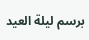برسم ليلة العيد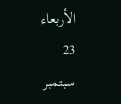الأربعاء 23 سبتمبر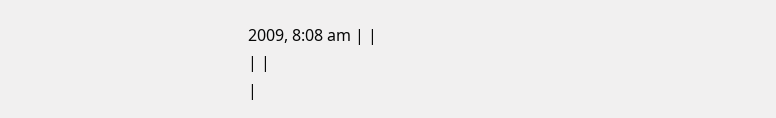2009, 8:08 am | |
| |
|